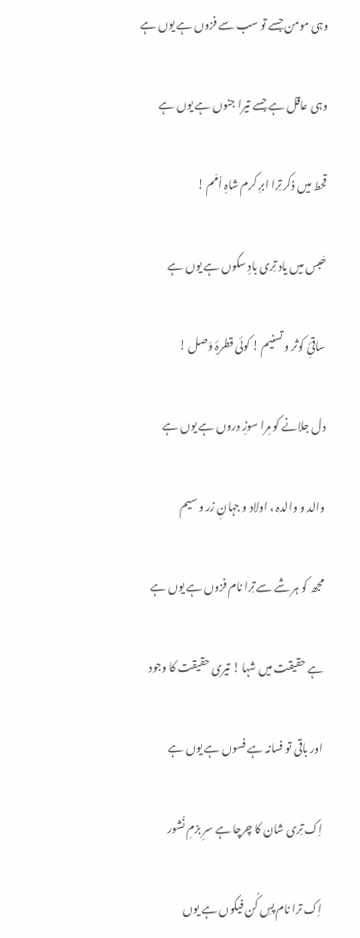وہی مومن جسے تو سب سے فزوں ہے یوں ہے

وہی عاقل ہے جسے تیرا جنوں ہے یوں ہے

قحط میں ذکر تِرا ابرِ کرم شاہِ اُمَم !

حَبس میں یاد تِری بادِ سکوں ہے یوں ہے

ساقیِٔ کوثر و تسنیم ! کوئی قطرۂِ وَصل !

دل جلانے کو مِرا سوزِ دروں ہے یوں ہے

والد و والدہ ، اولاد و جہانِ زر و سیم

مجھ کو ہر شے سے تِرا نام فزوں ہے یوں ہے

ہے حقیقت میں شہا ! تیری حقیقت کا وجود

اور باقی تو فسانہ ہے فسوں ہے یوں ہے

اِک تِری شان کا چرچا ہے سرِ بزمِ نُشور

اِک ترا نام پسِ کُن فیکوں ہے یوں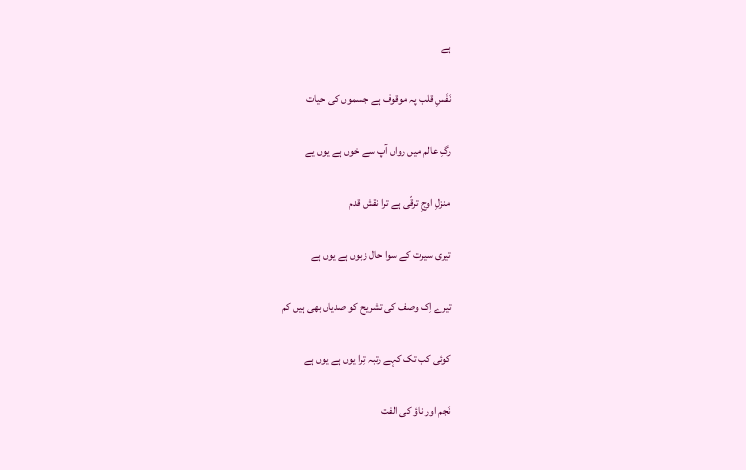ہے

نَفَسِ قلب پہ موقوف ہے جسموں کی حیات

رگِ عالم میں رواں آپ سے خوں ہے یوں یے

منزلِ اوجِ ترقّی ہے ترا نقش قدم

تیری سیرت کے سوا حال زبوں ہے یوں ہے

تیرے اِک وصف کی تشریح کو صدیاں بھی ہیں کم

کوئی کب تک کہے رتبہ تِرا یوں ہے یوں ہے

نَجم اور ناؤ کی الفت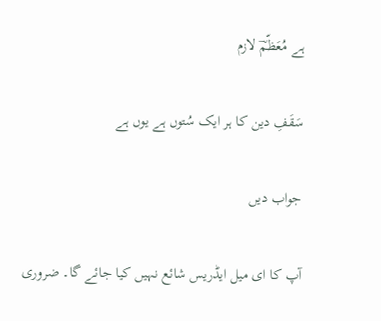ہے مُعَظّمؔ لازم

سَقَفِ دین کا ہر ایک سُتوں ہے یوں ہے

جواب دیں

آپ کا ای میل ایڈریس شائع نہیں کیا جائے گا۔ ضروری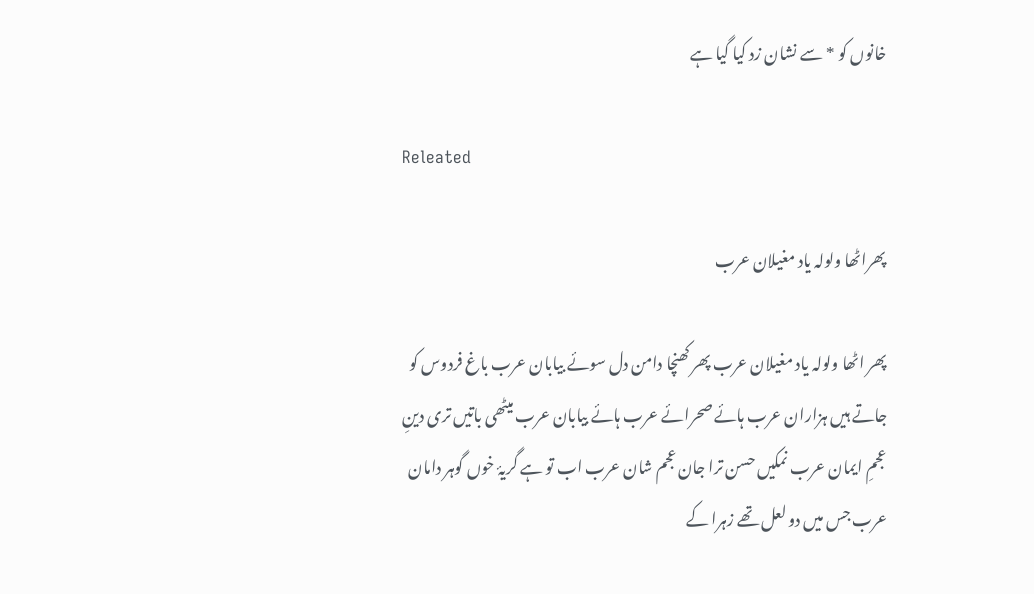خانوں کو * سے نشان زد کیا گیا ہے

Releated

پھراٹھا ولولہ یاد مغیلان عرب

پھر اٹھا ولولہ یاد مغیلان عرب پھر کھنچا دامن دل سوئے بیابان عرب باغ فردوس کو جاتے ہیں ہزاران عرب ہائے صحرائے عرب ہائے بیابان عرب میٹھی باتیں تری دینِ عجمِ ایمان عرب نمکیں حسن ترا جان عجم شان عرب اب تو ہے گریۂ خوں گوہر دامان عرب جس میں دو لعل تھے زہرا کے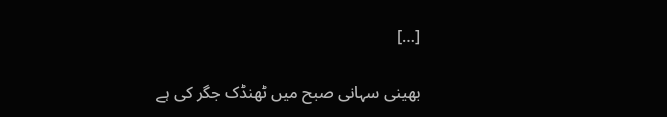[…]

بھینی سہانی صبح میں ٹھنڈک جگر کی ہے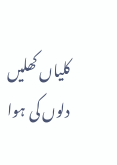کلیاں کھلیں دلوں کی ہوا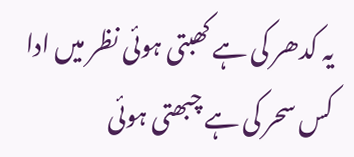یہ کدھر کی ہے کھبتی ہوئی نظر میں ادا کس سحر کی ہے چبھتی ہوئی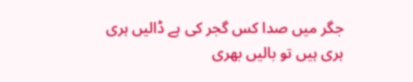جگر میں صدا کس گجر کی ہے ڈالیں ہری ہری ہیں تو بالیں بھری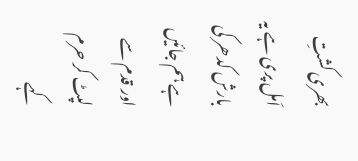بھری کشتِ اَمل پری ہے یہ بارش کدھر کی ہے ہم جائیں اور قدم سے لپٹ کر حرم کہے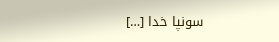سونپا خدا […]